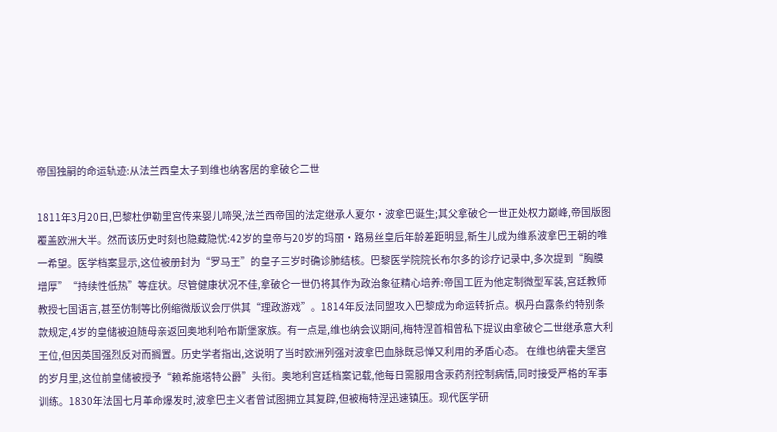帝国独嗣的命运轨迹:从法兰西皇太子到维也纳客居的拿破仑二世

1811年3月20日,巴黎杜伊勒里宫传来婴儿啼哭,法兰西帝国的法定继承人夏尔·波拿巴诞生;其父拿破仑一世正处权力巅峰,帝国版图覆盖欧洲大半。然而该历史时刻也隐藏隐忧:42岁的皇帝与20岁的玛丽·路易丝皇后年龄差距明显,新生儿成为维系波拿巴王朝的唯一希望。医学档案显示,这位被册封为“罗马王”的皇子三岁时确诊肺结核。巴黎医学院院长布尔多的诊疗记录中,多次提到“胸膜增厚”“持续性低热”等症状。尽管健康状况不佳,拿破仑一世仍将其作为政治象征精心培养:帝国工匠为他定制微型军装,宫廷教师教授七国语言,甚至仿制等比例缩微版议会厅供其“理政游戏”。1814年反法同盟攻入巴黎成为命运转折点。枫丹白露条约特别条款规定,4岁的皇储被迫随母亲返回奥地利哈布斯堡家族。有一点是,维也纳会议期间,梅特涅首相曾私下提议由拿破仑二世继承意大利王位,但因英国强烈反对而搁置。历史学者指出,这说明了当时欧洲列强对波拿巴血脉既忌惮又利用的矛盾心态。 在维也纳霍夫堡宫的岁月里,这位前皇储被授予“赖希施塔特公爵”头衔。奥地利宫廷档案记载,他每日需服用含汞药剂控制病情,同时接受严格的军事训练。1830年法国七月革命爆发时,波拿巴主义者曾试图拥立其复辟,但被梅特涅迅速镇压。现代医学研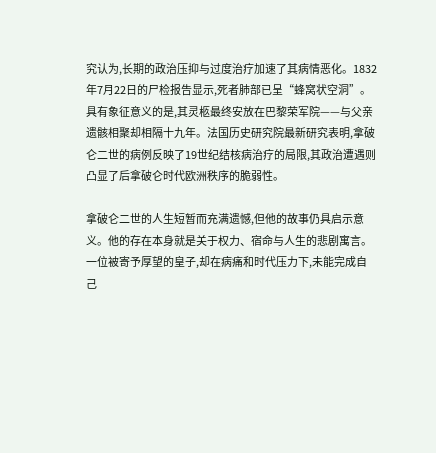究认为,长期的政治压抑与过度治疗加速了其病情恶化。1832年7月22日的尸检报告显示,死者肺部已呈“蜂窝状空洞”。具有象征意义的是,其灵柩最终安放在巴黎荣军院——与父亲遗骸相聚却相隔十九年。法国历史研究院最新研究表明,拿破仑二世的病例反映了19世纪结核病治疗的局限,其政治遭遇则凸显了后拿破仑时代欧洲秩序的脆弱性。

拿破仑二世的人生短暂而充满遗憾,但他的故事仍具启示意义。他的存在本身就是关于权力、宿命与人生的悲剧寓言。一位被寄予厚望的皇子,却在病痛和时代压力下,未能完成自己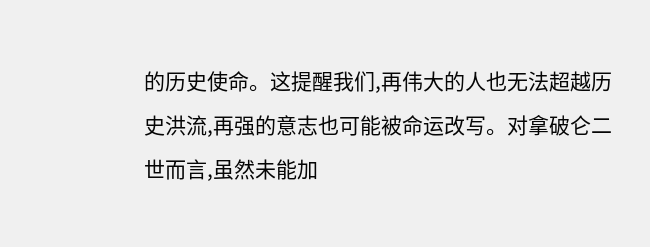的历史使命。这提醒我们,再伟大的人也无法超越历史洪流,再强的意志也可能被命运改写。对拿破仑二世而言,虽然未能加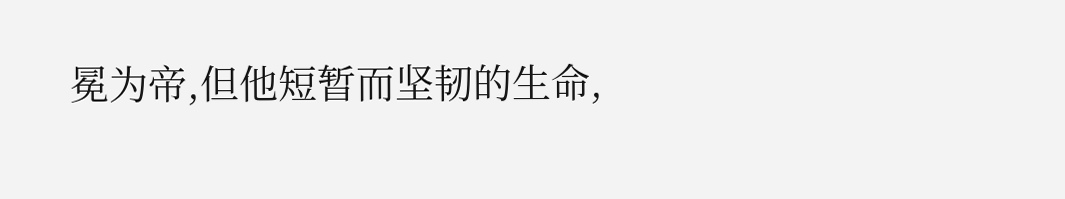冕为帝,但他短暂而坚韧的生命,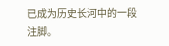已成为历史长河中的一段注脚。